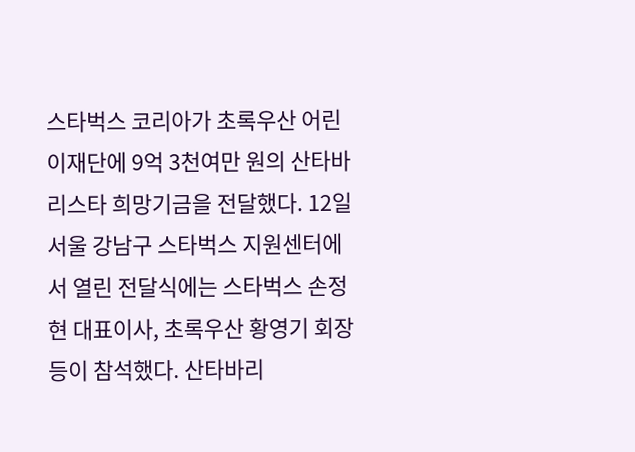스타벅스 코리아가 초록우산 어린이재단에 9억 3천여만 원의 산타바리스타 희망기금을 전달했다. 12일 서울 강남구 스타벅스 지원센터에서 열린 전달식에는 스타벅스 손정현 대표이사, 초록우산 황영기 회장 등이 참석했다. 산타바리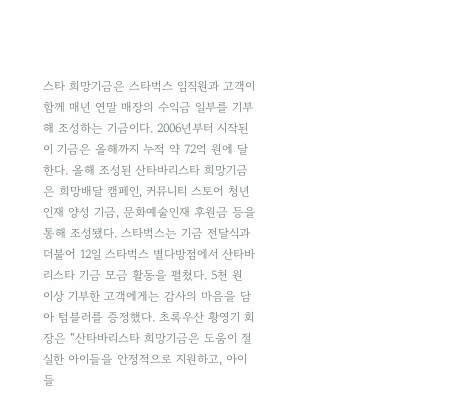스타 희망기금은 스타벅스 임직원과 고객이 함께 매년 연말 매장의 수익금 일부를 기부해 조성하는 기금이다. 2006년부터 시작된 이 기금은 올해까지 누적 약 72억 원에 달한다. 올해 조성된 산타바리스타 희망기금은 희망배달 캠페인, 커뮤니티 스토어 청년인재 양성 기금, 문화예술인재 후원금 등을 통해 조성됐다. 스타벅스는 기금 전달식과 더불어 12일 스타벅스 별다방점에서 산타바리스타 기금 모금 활동을 펼쳤다. 5천 원 이상 기부한 고객에게는 감사의 마음을 담아 텀블러를 증정했다. 초록우산 황영기 회장은 “산타바리스타 희망기금은 도움이 절실한 아이들을 안정적으로 지원하고, 아이들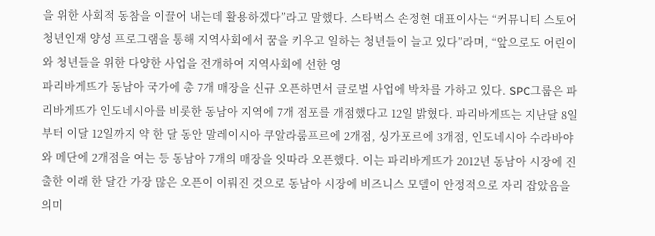을 위한 사회적 동참을 이끌어 내는데 활용하겠다”라고 말했다. 스타벅스 손정현 대표이사는 “커뮤니티 스토어 청년인재 양성 프로그램을 통해 지역사회에서 꿈을 키우고 일하는 청년들이 늘고 있다”라며, “앞으로도 어린이와 청년들을 위한 다양한 사업을 전개하여 지역사회에 선한 영
파리바게뜨가 동남아 국가에 총 7개 매장을 신규 오픈하면서 글로벌 사업에 박차를 가하고 있다. SPC그룹은 파리바게뜨가 인도네시아를 비롯한 동남아 지역에 7개 점포를 개점했다고 12일 밝혔다. 파리바게뜨는 지난달 8일부터 이달 12일까지 약 한 달 동안 말레이시아 쿠알라룸프르에 2개점, 싱가포르에 3개점, 인도네시아 수라바야와 메단에 2개점을 여는 등 동남아 7개의 매장을 잇따라 오픈했다. 이는 파리바게뜨가 2012년 동남아 시장에 진출한 이래 한 달간 가장 많은 오픈이 이뤄진 것으로 동남아 시장에 비즈니스 모델이 안정적으로 자리 잡았음을 의미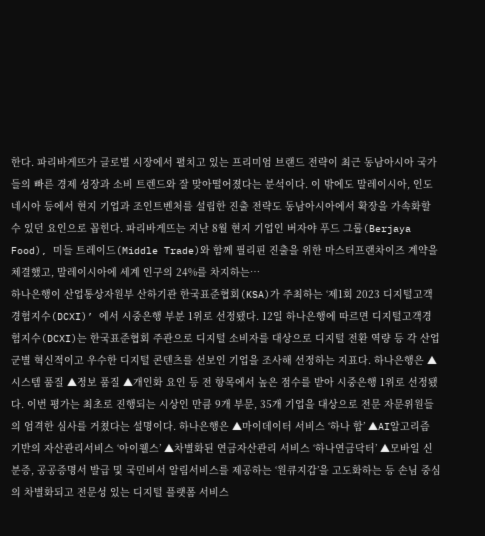한다. 파리바게뜨가 글로벌 시장에서 펼치고 있는 프리미엄 브랜드 전략이 최근 동남아시아 국가들의 빠른 경제 성장과 소비 트렌드와 잘 맞아떨어졌다는 분석이다. 이 밖에도 말레이시아, 인도네시아 등에서 현지 기업과 조인트벤처를 설립한 진출 전략도 동남아시아에서 확장을 가속화할 수 있던 요인으로 꼽힌다. 파리바게뜨는 지난 8월 현지 기업인 버자야 푸드 그룹(Berjaya Food), 미들 트레이드(Middle Trade)와 함께 필리핀 진출을 위한 마스터프랜차이즈 계약을 체결했고, 말레이시아에 세계 인구의 24%를 차지하는…
하나은행이 산업통상자원부 산하기관 한국표준협회(KSA)가 주최하는 ‘제1회 2023 디지털고객경험지수(DCXI)’ 에서 시중은행 부분 1위로 선정됐다. 12일 하나은행에 따르면 디지털고객경험지수(DCXI)는 한국표준협회 주관으로 디지털 소비자를 대상으로 디지털 전환 역량 등 각 산업군별 혁신적이고 우수한 디지털 콘텐츠를 선보인 기업을 조사해 선정하는 지표다. 하나은행은 ▲시스템 품질 ▲정보 품질 ▲개인화 요인 등 전 항목에서 높은 점수를 받아 시중은행 1위로 선정됐다. 이번 평가는 최초로 진행되는 시상인 만큼 9개 부문, 35개 기업을 대상으로 전문 자문위원들의 엄격한 심사를 거쳤다는 설명이다. 하나은행은 ▲마이데이터 서비스 ‘하나 합’ ▲AI알고리즘 기반의 자산관리서비스 ‘아이웰스’ ▲차별화된 연금자산관리 서비스 ‘하나연금닥터’ ▲모바일 신분증, 공공증명서 발급 및 국민비서 알림서비스를 제공하는 ‘원큐지갑’을 고도화하는 등 손님 중심의 차별화되고 전문성 있는 디지털 플랫폼 서비스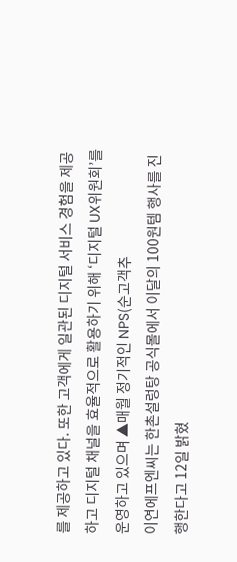를 제공하고 있다. 또한 고객에게 일관된 디지털 서비스 경험을 제공하고 디지털 채널을 효율적으로 활용하기 위해 ‘디지털 UX위원회’를 운영하고 있으며 ▲매월 정기적인 NPS(순고객추
이연에프엔씨는 한촌설렁탕 공식몰에서 이달의 100원템 행사를 진행한다고 12일 밝혔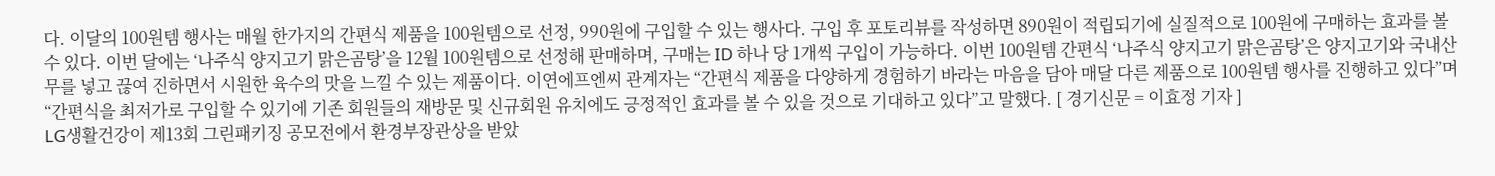다. 이달의 100원템 행사는 매월 한가지의 간편식 제품을 100원템으로 선정, 990원에 구입할 수 있는 행사다. 구입 후 포토리뷰를 작성하면 890원이 적립되기에 실질적으로 100원에 구매하는 효과를 볼 수 있다. 이번 달에는 ‘나주식 양지고기 맑은곰탕’을 12월 100원템으로 선정해 판매하며, 구매는 ID 하나 당 1개씩 구입이 가능하다. 이번 100원템 간편식 ‘나주식 양지고기 맑은곰탕’은 양지고기와 국내산 무를 넣고 끊여 진하면서 시원한 육수의 맛을 느낄 수 있는 제품이다. 이연에프엔씨 관계자는 “간편식 제품을 다양하게 경험하기 바라는 마음을 담아 매달 다른 제품으로 100원템 행사를 진행하고 있다”며 “간편식을 최저가로 구입할 수 있기에 기존 회원들의 재방문 및 신규회원 유치에도 긍정적인 효과를 볼 수 있을 것으로 기대하고 있다”고 말했다. [ 경기신문 = 이효정 기자 ]
LG생활건강이 제13회 그린패키징 공모전에서 환경부장관상을 받았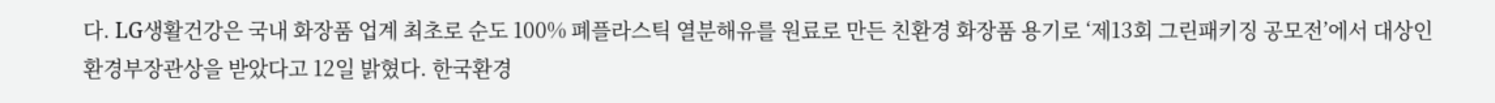다. LG생활건강은 국내 화장품 업계 최초로 순도 100% 폐플라스틱 열분해유를 원료로 만든 친환경 화장품 용기로 ‘제13회 그린패키징 공모전’에서 대상인 환경부장관상을 받았다고 12일 밝혔다. 한국환경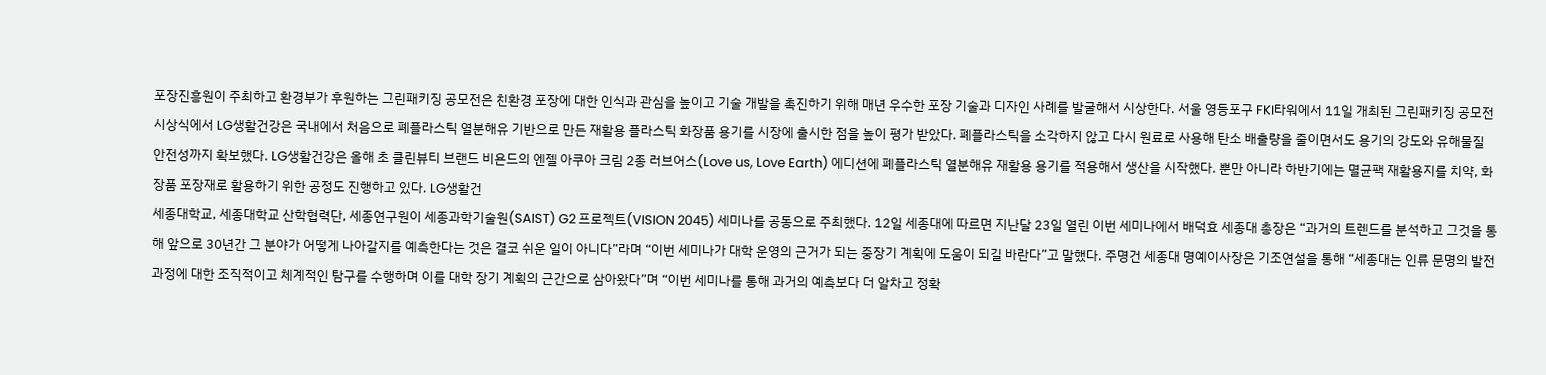포장진흥원이 주최하고 환경부가 후원하는 그린패키징 공모전은 친환경 포장에 대한 인식과 관심을 높이고 기술 개발을 촉진하기 위해 매년 우수한 포장 기술과 디자인 사례를 발굴해서 시상한다. 서울 영등포구 FKI타워에서 11일 개최된 그린패키징 공모전 시상식에서 LG생활건강은 국내에서 처음으로 폐플라스틱 열분해유 기반으로 만든 재활용 플라스틱 화장품 용기를 시장에 출시한 점을 높이 평가 받았다. 폐플라스틱을 소각하지 않고 다시 원료로 사용해 탄소 배출량을 줄이면서도 용기의 강도와 유해물질 안전성까지 확보했다. LG생활건강은 올해 초 클린뷰티 브랜드 비욘드의 엔젤 아쿠아 크림 2종 러브어스(Love us, Love Earth) 에디션에 폐플라스틱 열분해유 재활용 용기를 적용해서 생산을 시작했다. 뿐만 아니라 하반기에는 멸균팩 재활용지를 치약, 화장품 포장재로 활용하기 위한 공정도 진행하고 있다. LG생활건
세종대학교, 세종대학교 산학협력단, 세종연구원이 세종과학기술원(SAIST) G2 프로젝트(VISION 2045) 세미나를 공동으로 주최했다. 12일 세종대에 따르면 지난달 23일 열린 이번 세미나에서 배덕효 세종대 총장은 “과거의 트렌드를 분석하고 그것을 통해 앞으로 30년간 그 분야가 어떻게 나아갈지를 예측한다는 것은 결코 쉬운 일이 아니다”라며 “이번 세미나가 대학 운영의 근거가 되는 중장기 계획에 도움이 되길 바란다”고 말했다. 주명건 세종대 명예이사장은 기조연설을 통해 “세종대는 인류 문명의 발전 과정에 대한 조직적이고 체계적인 탐구를 수행하며 이를 대학 장기 계획의 근간으로 삼아왔다”며 “이번 세미나를 통해 과거의 예측보다 더 알차고 정확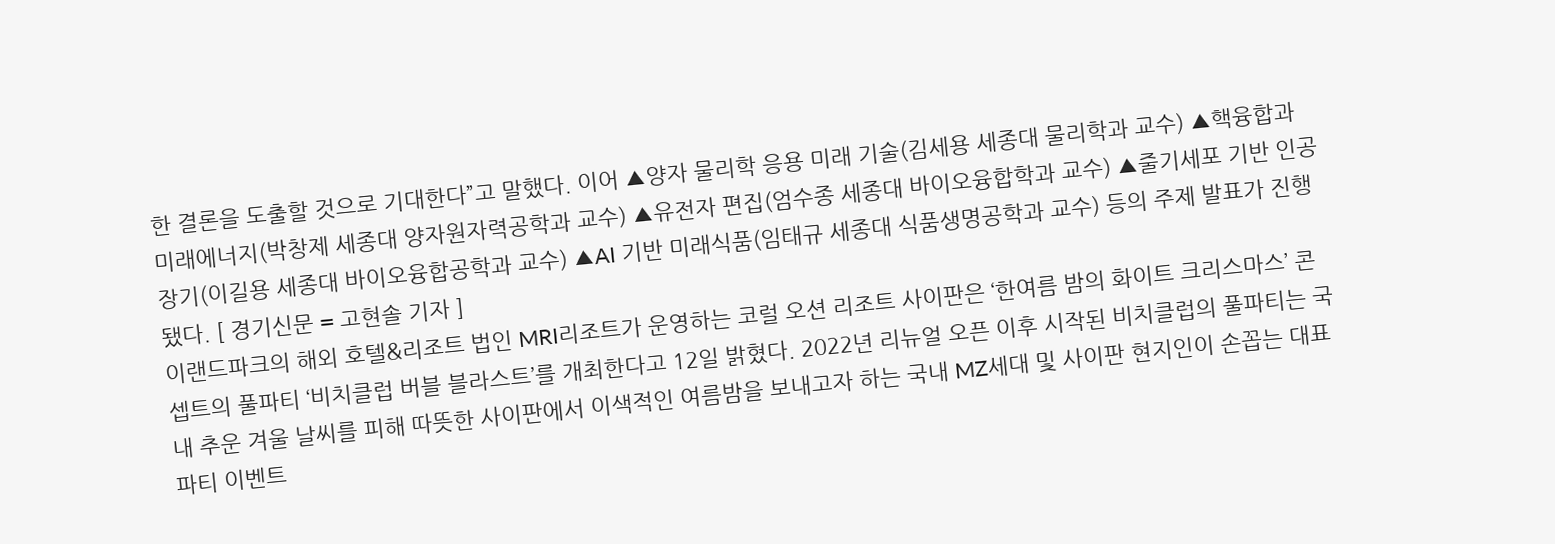한 결론을 도출할 것으로 기대한다”고 말했다. 이어 ▲양자 물리학 응용 미래 기술(김세용 세종대 물리학과 교수) ▲핵융합과 미래에너지(박창제 세종대 양자원자력공학과 교수) ▲유전자 편집(엄수종 세종대 바이오융합학과 교수) ▲줄기세포 기반 인공장기(이길용 세종대 바이오융합공학과 교수) ▲AI 기반 미래식품(임태규 세종대 식품생명공학과 교수) 등의 주제 발표가 진행됐다. [ 경기신문 = 고현솔 기자 ]
이랜드파크의 해외 호텔&리조트 법인 MRI리조트가 운영하는 코럴 오션 리조트 사이판은 ‘한여름 밤의 화이트 크리스마스’ 콘셉트의 풀파티 ‘비치클럽 버블 블라스트’를 개최한다고 12일 밝혔다. 2022년 리뉴얼 오픈 이후 시작된 비치클럽의 풀파티는 국내 추운 겨울 날씨를 피해 따뜻한 사이판에서 이색적인 여름밤을 보내고자 하는 국내 MZ세대 및 사이판 현지인이 손꼽는 대표 파티 이벤트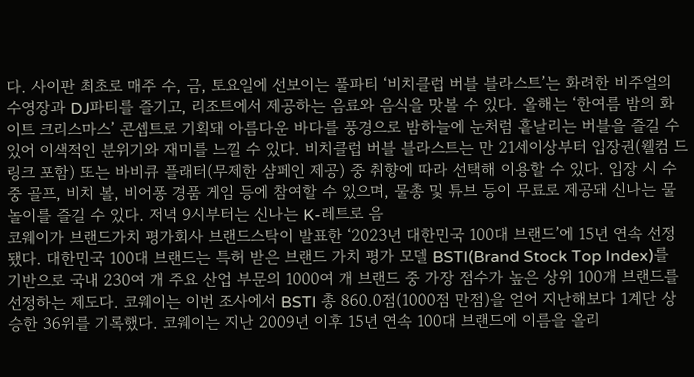다. 사이판 최초로 매주 수, 금, 토요일에 선보이는 풀파티 ‘비치클럽 버블 블라스트’는 화려한 비주얼의 수영장과 DJ파티를 즐기고, 리조트에서 제공하는 음료와 음식을 맛볼 수 있다. 올해는 ‘한여름 밤의 화이트 크리스마스’ 콘셉트로 기획돼 아름다운 바다를 풍경으로 밤하늘에 눈처럼 흩날리는 버블을 즐길 수 있어 이색적인 분위기와 재미를 느낄 수 있다. 비치클럽 버블 블라스트는 만 21세이상부터 입장권(웰컴 드링크 포함) 또는 바비큐 플래터(무제한 샴페인 제공) 중 취향에 따라 선택해 이용할 수 있다. 입장 시 수중 골프, 비치 볼, 비어퐁 경품 게임 등에 참여할 수 있으며, 물총 및 튜브 등이 무료로 제공돼 신나는 물놀이를 즐길 수 있다. 저녁 9시부터는 신나는 K-레트로 음
코웨이가 브랜드가치 평가회사 브랜드스탁이 발표한 ‘2023년 대한민국 100대 브랜드’에 15년 연속 선정됐다. 대한민국 100대 브랜드는 특허 받은 브랜드 가치 평가 모델 BSTI(Brand Stock Top Index)를 기반으로 국내 230여 개 주요 산업 부문의 1000여 개 브랜드 중 가장 점수가 높은 상위 100개 브랜드를 선정하는 제도다. 코웨이는 이번 조사에서 BSTI 총 860.0점(1000점 만점)을 얻어 지난해보다 1계단 상승한 36위를 기록했다. 코웨이는 지난 2009년 이후 15년 연속 100대 브랜드에 이름을 올리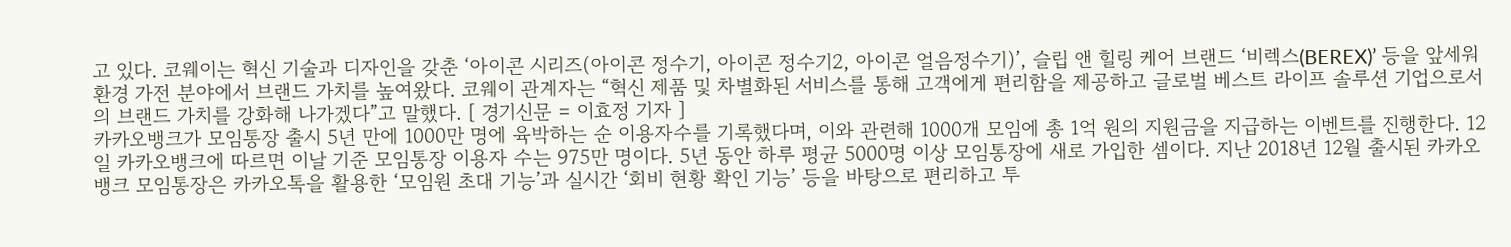고 있다. 코웨이는 혁신 기술과 디자인을 갖춘 ‘아이콘 시리즈(아이콘 정수기, 아이콘 정수기2, 아이콘 얼음정수기)’, 슬립 앤 힐링 케어 브랜드 ‘비렉스(BEREX)’ 등을 앞세워 환경 가전 분야에서 브랜드 가치를 높여왔다. 코웨이 관계자는 “혁신 제품 및 차별화된 서비스를 통해 고객에게 편리함을 제공하고 글로벌 베스트 라이프 솔루션 기업으로서의 브랜드 가치를 강화해 나가겠다”고 말했다. [ 경기신문 = 이효정 기자 ]
카카오뱅크가 모임통장 출시 5년 만에 1000만 명에 육박하는 순 이용자수를 기록했다며, 이와 관련해 1000개 모임에 총 1억 원의 지원금을 지급하는 이벤트를 진행한다. 12일 카카오뱅크에 따르면 이날 기준 모임통장 이용자 수는 975만 명이다. 5년 동안 하루 평균 5000명 이상 모임통장에 새로 가입한 셈이다. 지난 2018년 12월 출시된 카카오뱅크 모임통장은 카카오톡을 활용한 ‘모임원 초대 기능’과 실시간 ‘회비 현황 확인 기능’ 등을 바탕으로 편리하고 투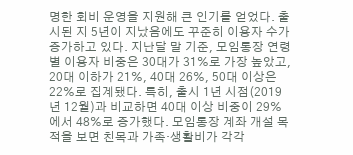명한 회비 운영을 지원해 큰 인기를 얻었다. 출시된 지 5년이 지났음에도 꾸준히 이용자 수가 증가하고 있다. 지난달 말 기준, 모임통장 연령별 이용자 비중은 30대가 31%로 가장 높았고, 20대 이하가 21%, 40대 26%, 50대 이상은 22%로 집계됐다. 특히, 출시 1년 시점(2019년 12월)과 비교하면 40대 이상 비중이 29%에서 48%로 증가했다. 모임통장 계좌 개설 목적을 보면 친목과 가족·생활비가 각각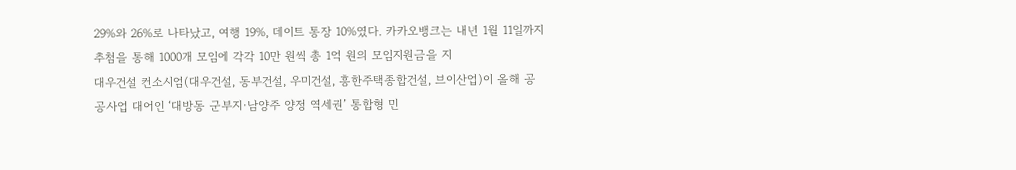29%와 26%로 나타났고, 여행 19%, 데이트 통장 10%였다. 카카오뱅크는 내년 1월 11일까지 추첨을 통해 1000개 모임에 각각 10만 원씩 총 1억 원의 모임지원금을 지
대우건설 컨소시엄(대우건설, 동부건설, 우미건설, 흥한주택종합건설, 브이산업)이 올해 공공사업 대어인 ‘대방동 군부지·남양주 양정 역세권’ 통합형 민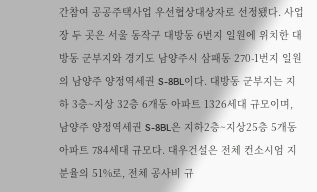간참여 공공주택사업 우선협상대상자로 선정됐다. 사업장 두 곳은 서울 동작구 대방동 6번지 일원에 위치한 대방동 군부지와 경기도 남양주시 삼패동 270-1번지 일원의 남양주 양정역세권 S-8BL이다. 대방동 군부지는 지하 3층~지상 32층 6개동 아파트 1326세대 규모이며, 남양주 양정역세권 S-8BL은 지하2층~지상25층 5개동 아파트 784세대 규모다. 대우건설은 전체 컨소시엄 지분율의 51%로, 전체 공사비 규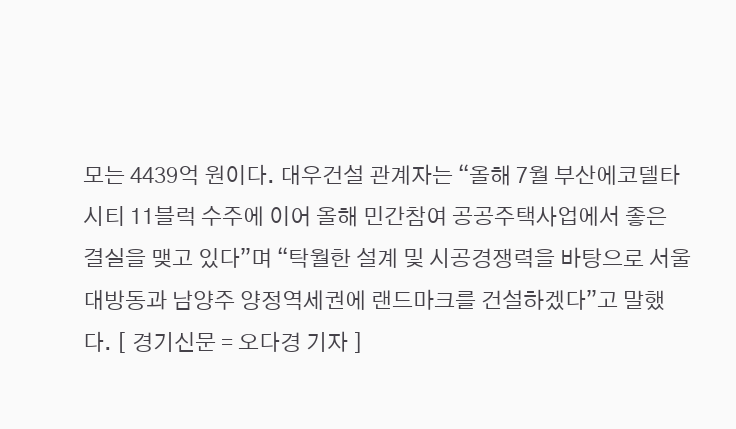모는 4439억 원이다. 대우건설 관계자는 “올해 7월 부산에코델타시티 11블럭 수주에 이어 올해 민간참여 공공주택사업에서 좋은 결실을 맺고 있다”며 “탁월한 설계 및 시공경쟁력을 바탕으로 서울 대방동과 남양주 양정역세권에 랜드마크를 건설하겠다”고 말했다. [ 경기신문 = 오다경 기자 ]